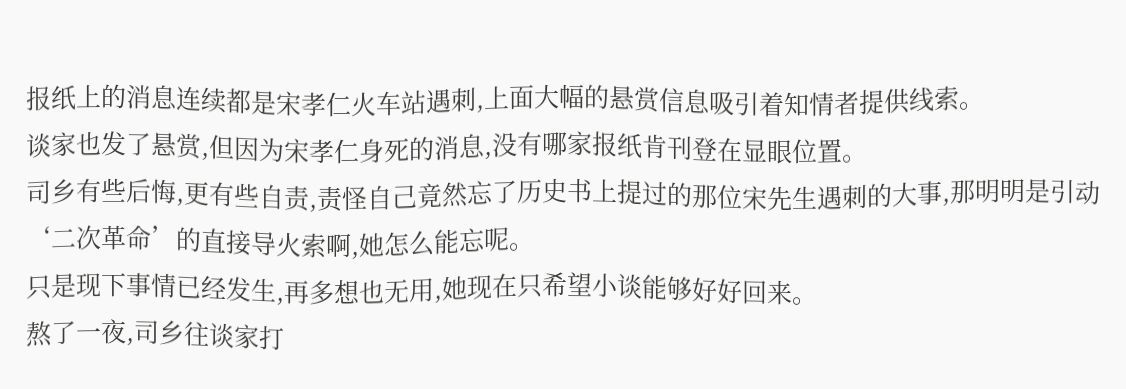报纸上的消息连续都是宋孝仁火车站遇刺,上面大幅的悬赏信息吸引着知情者提供线索。
谈家也发了悬赏,但因为宋孝仁身死的消息,没有哪家报纸肯刊登在显眼位置。
司乡有些后悔,更有些自责,责怪自己竟然忘了历史书上提过的那位宋先生遇刺的大事,那明明是引动‘二次革命’的直接导火索啊,她怎么能忘呢。
只是现下事情已经发生,再多想也无用,她现在只希望小谈能够好好回来。
熬了一夜,司乡往谈家打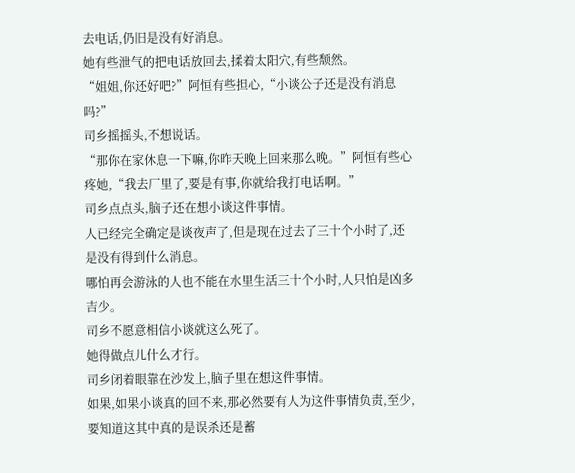去电话,仍旧是没有好消息。
她有些泄气的把电话放回去,揉着太阳穴,有些颓然。
“姐姐,你还好吧?”阿恒有些担心,“小谈公子还是没有消息吗?”
司乡摇摇头,不想说话。
“那你在家休息一下嘛,你昨天晚上回来那么晚。”阿恒有些心疼她,“我去厂里了,要是有事,你就给我打电话啊。”
司乡点点头,脑子还在想小谈这件事情。
人已经完全确定是谈夜声了,但是现在过去了三十个小时了,还是没有得到什么消息。
哪怕再会游泳的人也不能在水里生活三十个小时,人只怕是凶多吉少。
司乡不愿意相信小谈就这么死了。
她得做点儿什么才行。
司乡闭着眼靠在沙发上,脑子里在想这件事情。
如果,如果小谈真的回不来,那必然要有人为这件事情负责,至少,要知道这其中真的是误杀还是蓄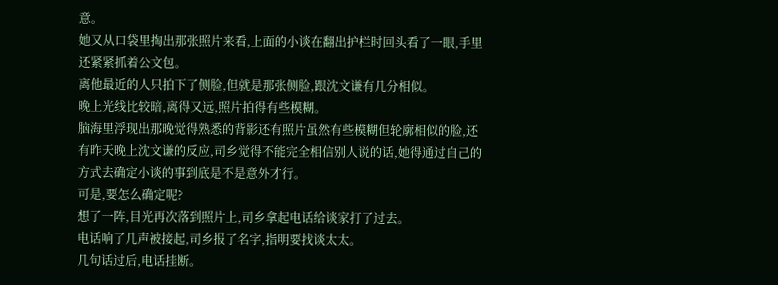意。
她又从口袋里掏出那张照片来看,上面的小谈在翻出护栏时回头看了一眼,手里还紧紧抓着公文包。
离他最近的人只拍下了侧脸,但就是那张侧脸,跟沈文谦有几分相似。
晚上光线比较暗,离得又远,照片拍得有些模糊。
脑海里浮现出那晚觉得熟悉的背影还有照片虽然有些模糊但轮廓相似的脸,还有昨天晚上沈文谦的反应,司乡觉得不能完全相信别人说的话,她得通过自己的方式去确定小谈的事到底是不是意外才行。
可是,要怎么确定呢?
想了一阵,目光再次落到照片上,司乡拿起电话给谈家打了过去。
电话响了几声被接起,司乡报了名字,指明要找谈太太。
几句话过后,电话挂断。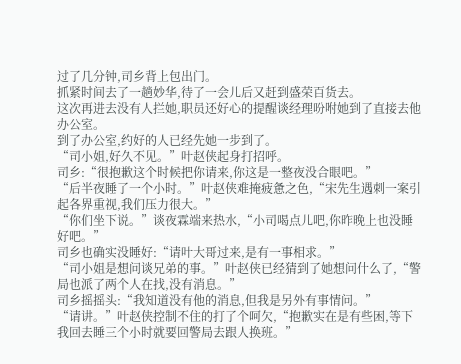过了几分钟,司乡背上包出门。
抓紧时间去了一趟妙华,待了一会儿后又赶到盛荣百货去。
这次再进去没有人拦她,职员还好心的提醒谈经理吩咐她到了直接去他办公室。
到了办公室,约好的人已经先她一步到了。
“司小姐,好久不见。”叶赵侠起身打招呼。
司乡:“很抱歉这个时候把你请来,你这是一整夜没合眼吧。”
“后半夜睡了一个小时。”叶赵侠难掩疲惫之色,“宋先生遇刺一案引起各界重视,我们压力很大。”
“你们坐下说。”谈夜霖端来热水,“小司喝点儿吧,你昨晚上也没睡好吧。”
司乡也确实没睡好:“请叶大哥过来,是有一事相求。”
“司小姐是想问谈兄弟的事。”叶赵侠已经猜到了她想问什么了,“警局也派了两个人在找,没有消息。”
司乡摇摇头:“我知道没有他的消息,但我是另外有事情问。”
“请讲。”叶赵侠控制不住的打了个呵欠,“抱歉实在是有些困,等下我回去睡三个小时就要回警局去跟人换班。”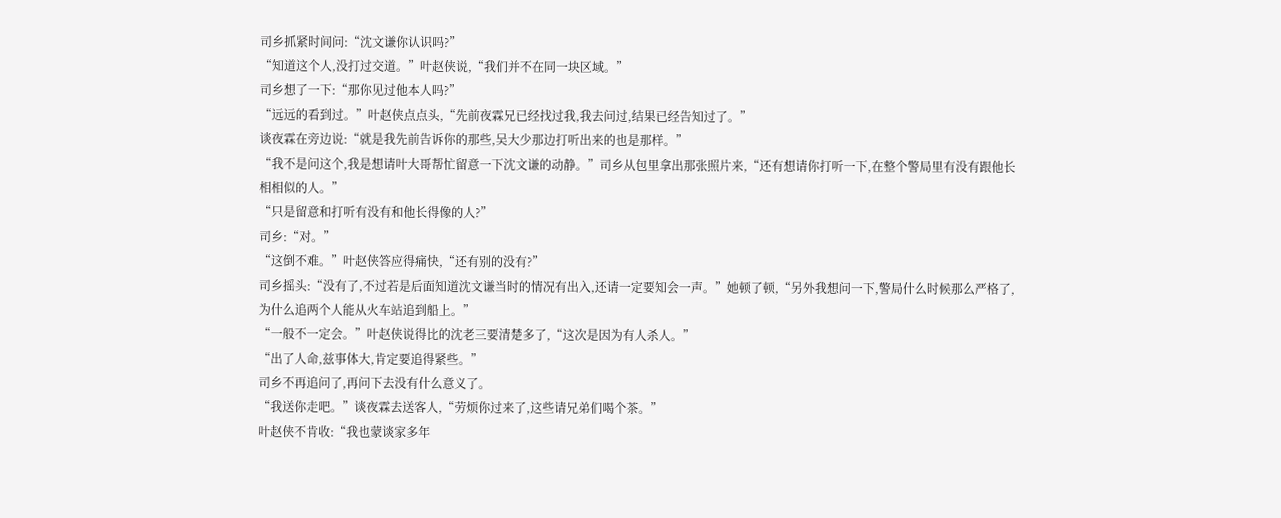司乡抓紧时间问:“沈文谦你认识吗?”
“知道这个人,没打过交道。”叶赵侠说,“我们并不在同一块区域。”
司乡想了一下:“那你见过他本人吗?”
“远远的看到过。”叶赵侠点点头,“先前夜霖兄已经找过我,我去问过,结果已经告知过了。”
谈夜霖在旁边说:“就是我先前告诉你的那些,吴大少那边打听出来的也是那样。”
“我不是问这个,我是想请叶大哥帮忙留意一下沈文谦的动静。”司乡从包里拿出那张照片来,“还有想请你打听一下,在整个警局里有没有跟他长相相似的人。”
“只是留意和打听有没有和他长得像的人?”
司乡:“对。”
“这倒不难。”叶赵侠答应得痛快,“还有别的没有?”
司乡摇头:“没有了,不过若是后面知道沈文谦当时的情况有出入,还请一定要知会一声。”她顿了顿,“另外我想问一下,警局什么时候那么严格了,为什么追两个人能从火车站追到船上。”
“一般不一定会。”叶赵侠说得比的沈老三要清楚多了,“这次是因为有人杀人。”
“出了人命,兹事体大,肯定要追得紧些。”
司乡不再追问了,再问下去没有什么意义了。
“我送你走吧。”谈夜霖去送客人,“劳烦你过来了,这些请兄弟们喝个茶。”
叶赵侠不肯收:“我也蒙谈家多年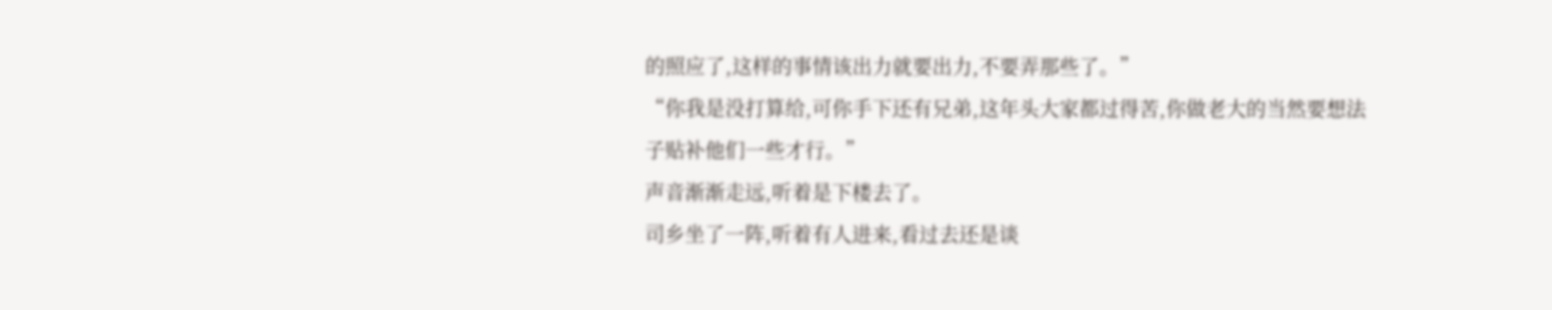的照应了,这样的事情该出力就要出力,不要弄那些了。”
“你我是没打算给,可你手下还有兄弟,这年头大家都过得苦,你做老大的当然要想法子贴补他们一些才行。”
声音渐渐走远,听着是下楼去了。
司乡坐了一阵,听着有人进来,看过去还是谈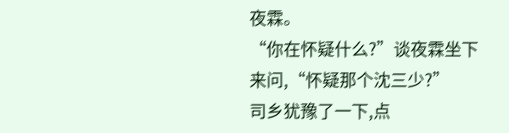夜霖。
“你在怀疑什么?”谈夜霖坐下来问,“怀疑那个沈三少?”
司乡犹豫了一下,点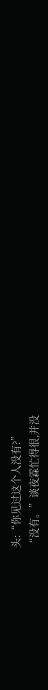头:“你见过这个人没有?”
“没有。”谈夜霖忙得很,并没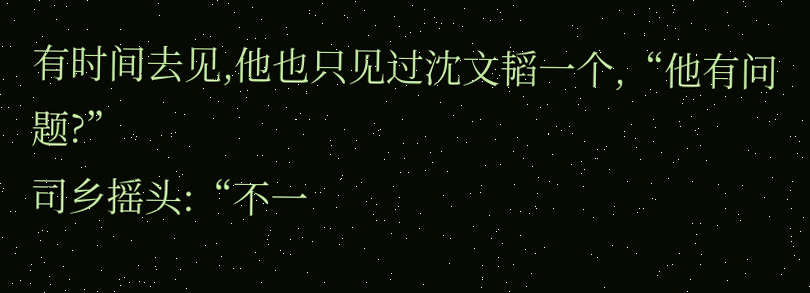有时间去见,他也只见过沈文韬一个,“他有问题?”
司乡摇头:“不一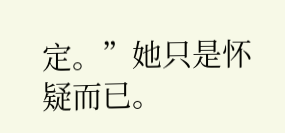定。”她只是怀疑而已。